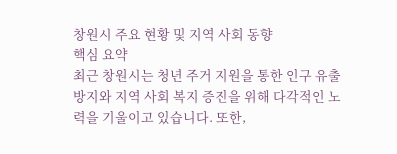창원시 주요 현황 및 지역 사회 동향
핵심 요약
최근 창원시는 청년 주거 지원을 통한 인구 유출 방지와 지역 사회 복지 증진을 위해 다각적인 노력을 기울이고 있습니다. 또한,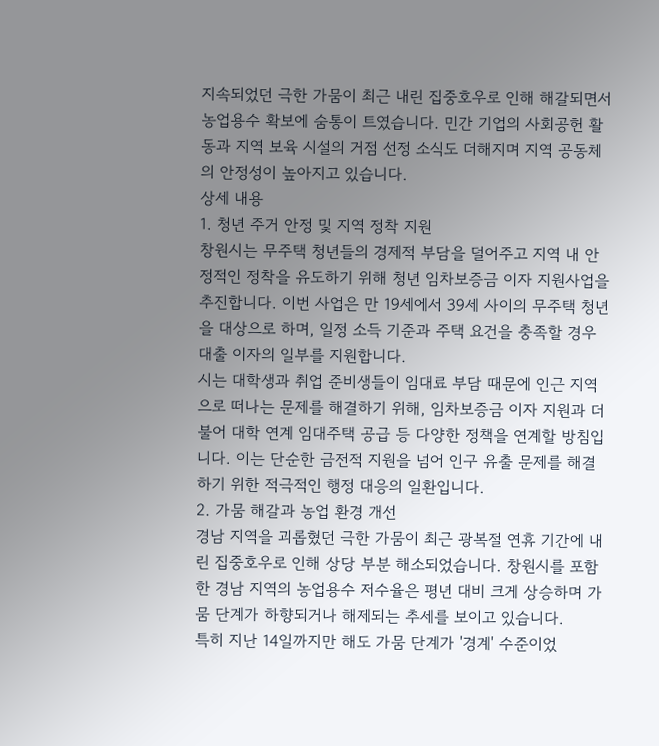지속되었던 극한 가뭄이 최근 내린 집중호우로 인해 해갈되면서 농업용수 확보에 숨통이 트였습니다. 민간 기업의 사회공헌 활동과 지역 보육 시설의 거점 선정 소식도 더해지며 지역 공동체의 안정성이 높아지고 있습니다.
상세 내용
1. 청년 주거 안정 및 지역 정착 지원
창원시는 무주택 청년들의 경제적 부담을 덜어주고 지역 내 안정적인 정착을 유도하기 위해 청년 임차보증금 이자 지원사업을 추진합니다. 이번 사업은 만 19세에서 39세 사이의 무주택 청년을 대상으로 하며, 일정 소득 기준과 주택 요건을 충족할 경우 대출 이자의 일부를 지원합니다.
시는 대학생과 취업 준비생들이 임대료 부담 때문에 인근 지역으로 떠나는 문제를 해결하기 위해, 임차보증금 이자 지원과 더불어 대학 연계 임대주택 공급 등 다양한 정책을 연계할 방침입니다. 이는 단순한 금전적 지원을 넘어 인구 유출 문제를 해결하기 위한 적극적인 행정 대응의 일환입니다.
2. 가뭄 해갈과 농업 환경 개선
경남 지역을 괴롭혔던 극한 가뭄이 최근 광복절 연휴 기간에 내린 집중호우로 인해 상당 부분 해소되었습니다. 창원시를 포함한 경남 지역의 농업용수 저수율은 평년 대비 크게 상승하며 가뭄 단계가 하향되거나 해제되는 추세를 보이고 있습니다.
특히 지난 14일까지만 해도 가뭄 단계가 '경계' 수준이었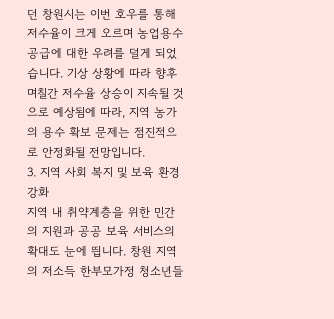던 창원시는 이번 호우를 통해 저수율이 크게 오르며 농업용수 공급에 대한 우려를 덜게 되었습니다. 기상 상황에 따라 향후 며칠간 저수율 상승이 지속될 것으로 예상됨에 따라, 지역 농가의 용수 확보 문제는 점진적으로 안정화될 전망입니다.
3. 지역 사회 복지 및 보육 환경 강화
지역 내 취약계층을 위한 민간의 지원과 공공 보육 서비스의 확대도 눈에 띕니다. 창원 지역의 저소득 한부모가정 청소년들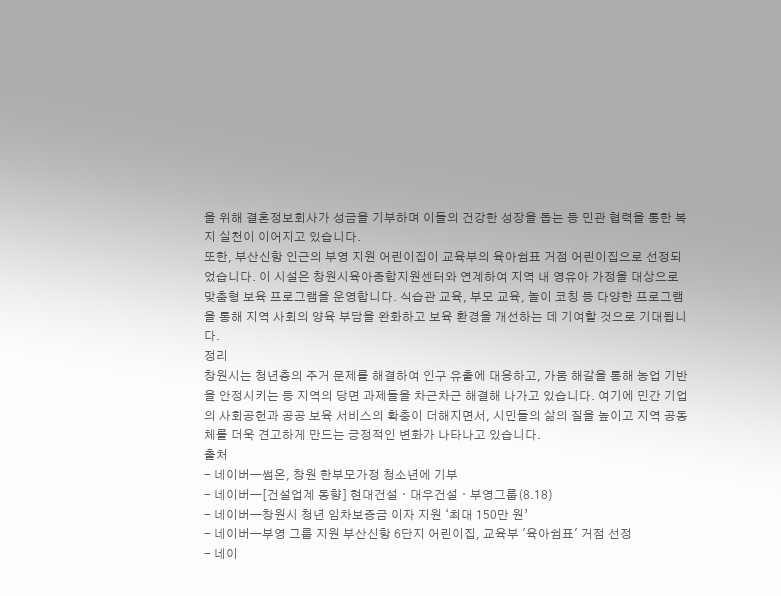을 위해 결혼정보회사가 성금을 기부하며 이들의 건강한 성장을 돕는 등 민관 협력을 통한 복지 실천이 이어지고 있습니다.
또한, 부산신항 인근의 부영 지원 어린이집이 교육부의 육아쉼표 거점 어린이집으로 선정되었습니다. 이 시설은 창원시육아종합지원센터와 연계하여 지역 내 영유아 가정을 대상으로 맞춤형 보육 프로그램을 운영합니다. 식습관 교육, 부모 교육, 놀이 코칭 등 다양한 프로그램을 통해 지역 사회의 양육 부담을 완화하고 보육 환경을 개선하는 데 기여할 것으로 기대됩니다.
정리
창원시는 청년층의 주거 문제를 해결하여 인구 유출에 대응하고, 가뭄 해갈을 통해 농업 기반을 안정시키는 등 지역의 당면 과제들을 차근차근 해결해 나가고 있습니다. 여기에 민간 기업의 사회공헌과 공공 보육 서비스의 확충이 더해지면서, 시민들의 삶의 질을 높이고 지역 공동체를 더욱 견고하게 만드는 긍정적인 변화가 나타나고 있습니다.
출처
- 네이버—썸온, 창원 한부모가정 청소년에 기부
- 네이버—[건설업계 동향] 현대건설ㆍ대우건설ㆍ부영그룹(8.18)
- 네이버—창원시 청년 임차보증금 이자 지원 ‘최대 150만 원’
- 네이버—부영 그룹 지원 부산신항 6단지 어린이집, 교육부 '육아쉼표' 거점 선정
- 네이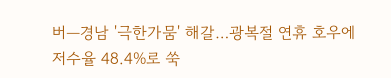버—경남 '극한가뭄' 해갈…광복절 연휴 호우에 저수율 48.4%로 쑥